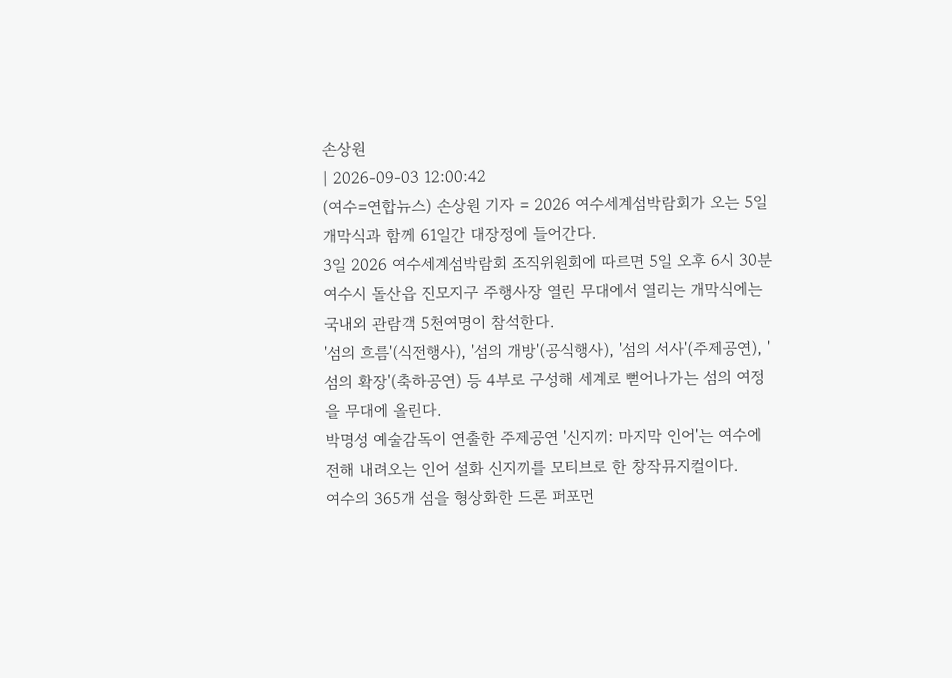손상원
| 2026-09-03 12:00:42
(여수=연합뉴스) 손상원 기자 = 2026 여수세계섬박람회가 오는 5일 개막식과 함께 61일간 대장정에 들어간다.
3일 2026 여수세계섬박람회 조직위원회에 따르면 5일 오후 6시 30분 여수시 돌산읍 진모지구 주행사장 열린 무대에서 열리는 개막식에는 국내외 관람객 5천여명이 참석한다.
'섬의 흐름'(식전행사), '섬의 개방'(공식행사), '섬의 서사'(주제공연), '섬의 확장'(축하공연) 등 4부로 구성해 세계로 뻗어나가는 섬의 여정을 무대에 올린다.
박명성 예술감독이 연출한 주제공연 '신지끼: 마지막 인어'는 여수에 전해 내려오는 인어 설화 신지끼를 모티브로 한 창작뮤지컬이다.
여수의 365개 섬을 형상화한 드론 퍼포먼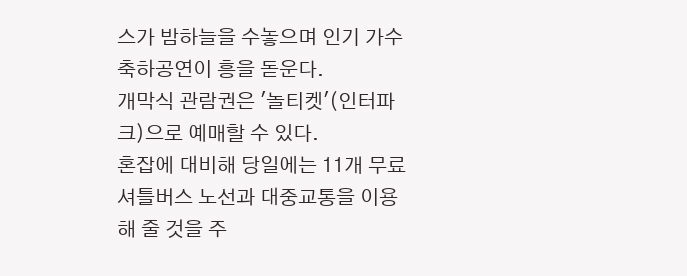스가 밤하늘을 수놓으며 인기 가수 축하공연이 흥을 돋운다.
개막식 관람권은 '놀티켓'(인터파크)으로 예매할 수 있다.
혼잡에 대비해 당일에는 11개 무료 셔틀버스 노선과 대중교통을 이용해 줄 것을 주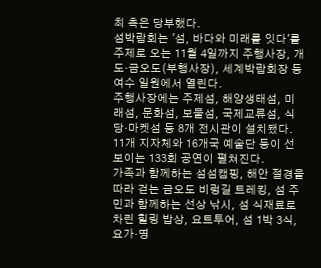최 측은 당부했다.
섬박람회는 '섬, 바다와 미래를 잇다'를 주제로 오는 11월 4일까지 주행사장, 개도·금오도(부행사장), 세계박람회장 등 여수 일원에서 열린다.
주행사장에는 주제섬, 해양생태섬, 미래섬, 문화섬, 보물섬, 국제교류섬, 식당·마켓섬 등 8개 전시관이 설치됐다.
11개 지자체와 16개국 예술단 등이 선보이는 133회 공연이 펼쳐진다.
가족과 함께하는 섬섬캠핑, 해안 절경을 따라 걷는 금오도 비렁길 트레킹, 섬 주민과 함께하는 선상 낚시, 섬 식재료로 차린 힐링 밥상, 요트투어, 섬 1박 3식, 요가·명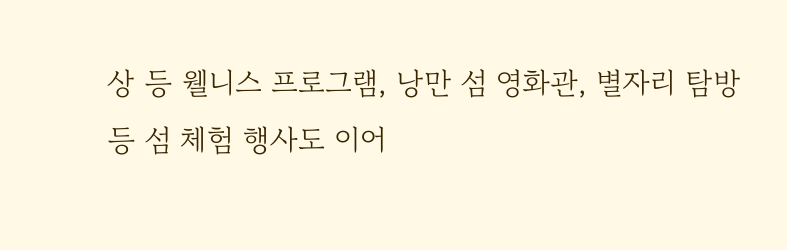상 등 웰니스 프로그램, 낭만 섬 영화관, 별자리 탐방 등 섬 체험 행사도 이어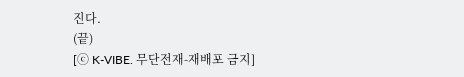진다.
(끝)
[ⓒ K-VIBE. 무단전재-재배포 금지]